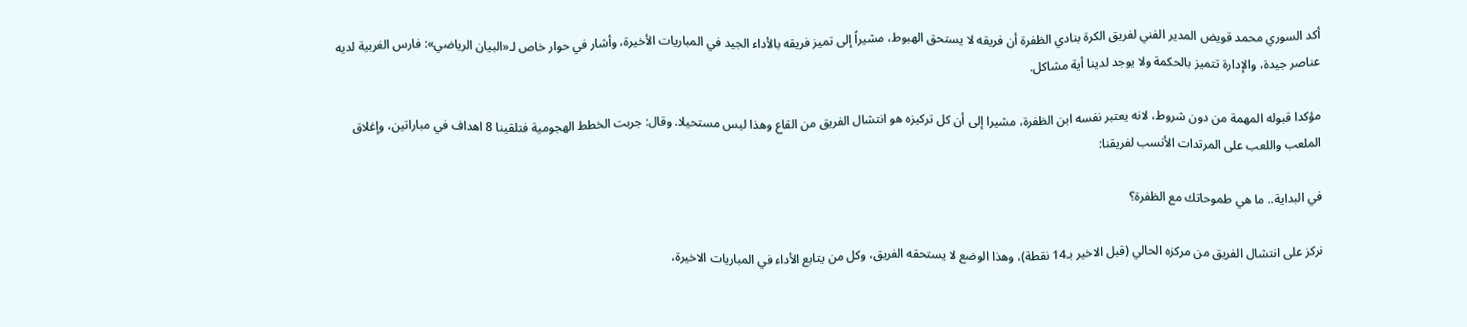أكد السوري محمد قويض المدير الفني لفريق الكرة بنادي الظفرة أن فريقه لا يستحق الهبوط، مشيراً إلى تميز فريقه بالأداء الجيد في المباريات الأخيرة، وأشار في حوار خاص لـ«البيان الرياضي»: فارس الغربية لديه عناصر جيدة، والإدارة تتميز بالحكمة ولا يوجد لدينا أية مشاكل.

مؤكدا قبوله المهمة من دون شروط، لانه يعتبر نفسه ابن الظفرة، مشيرا إلى أن كل تركيزه هو انتشال الفريق من القاع وهذا ليس مستحيلا. وقال: جربت الخطط الهجومية فتلقينا 8 اهداف في مباراتين، وإغلاق الملعب واللعب على المرتدات الأنسب لفريقنا:

في البداية.. ما هي طموحاتك مع الظفرة؟

نركز على انتشال الفريق من مركزه الحالي (قبل الاخير بـ14 نقطة)، وهذا الوضع لا يستحقه الفريق، وكل من يتابع الأداء في المباريات الاخيرة،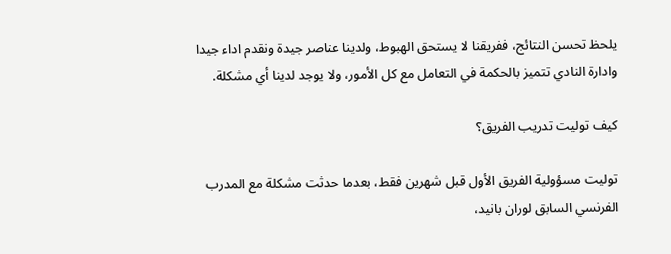يلحظ تحسن النتائج، ففريقنا لا يستحق الهبوط، ولدينا عناصر جيدة ونقدم اداء جيدا وادارة النادي تتميز بالحكمة في التعامل مع كل الأمور، ولا يوجد لدينا أي مشكلة.

كيف توليت تدريب الفريق؟

توليت مسؤولية الفريق الأول قبل شهرين فقط، بعدما حدثت مشكلة مع المدرب الفرنسي السابق لوران بانيد،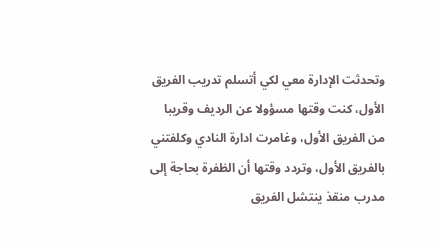وتحدثت الإدارة معي لكي أتسلم تدريب الفريق الأول، كنت وقتها مسؤولا عن الرديف وقريبا من الفريق الأول، وغامرت ادارة النادي وكلفتني بالفريق الأول، وتردد وقتها أن الظفرة بحاجة إلى مدرب منقذ ينتشل الفريق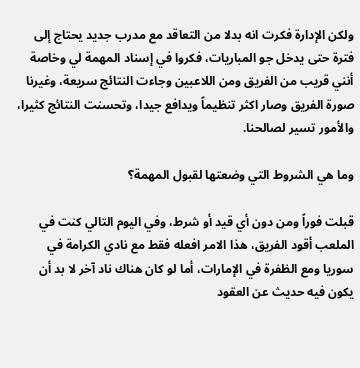ولكن الإدارة فكرت انه بدلا من التعاقد مع مدرب جديد يحتاج إلى فترة حتى يدخل جو المباريات، فكروا في إسناد المهمة لي وخاصة أنني قريب من الفريق ومن اللاعبين وجاءت النتائج سريعة، وغيرنا صورة الفريق وصار اكثر تنظيماً ويدافع جيدا، وتحسنت النتائج كثيرا، والأمور تسير لصالحنا.

وما هي الشروط التي وضعتها لقبول المهمة؟

قبلت فوراً ومن دون أي قيد أو شرط، وفي اليوم التالي كنت في الملعب أقود الفريق، هذا الامر افعله فقط مع نادي الكرامة في سوريا ومع الظفرة في الإمارات، أما لو كان هناك ناد آخر لا بد أن يكون فيه حديث عن العقود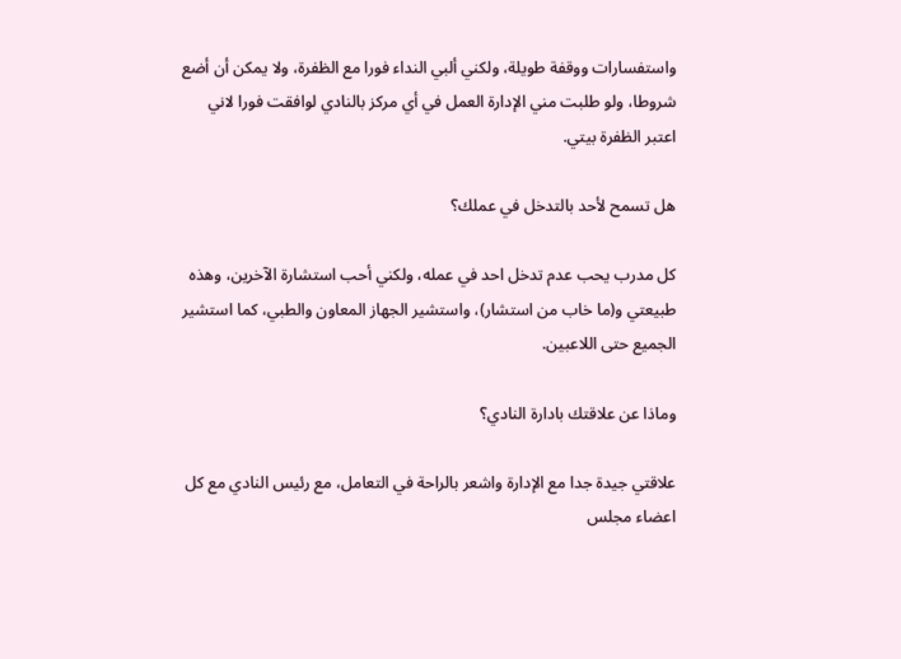واستفسارات ووقفة طويلة، ولكني ألبي النداء فورا مع الظفرة، ولا يمكن أن أضع شروطا، ولو طلبت مني الإدارة العمل في أي مركز بالنادي لوافقت فورا لاني اعتبر الظفرة بيتي.

هل تسمح لأحد بالتدخل في عملك؟

كل مدرب يحب عدم تدخل احد في عمله، ولكني أحب استشارة الآخرين، وهذه طبيعتي و(ما خاب من استشار)، واستشير الجهاز المعاون والطبي، كما استشير الجميع حتى اللاعبين.

وماذا عن علاقتك بادارة النادي؟

علاقتي جيدة جدا مع الإدارة واشعر بالراحة في التعامل، مع رئيس النادي مع كل اعضاء مجلس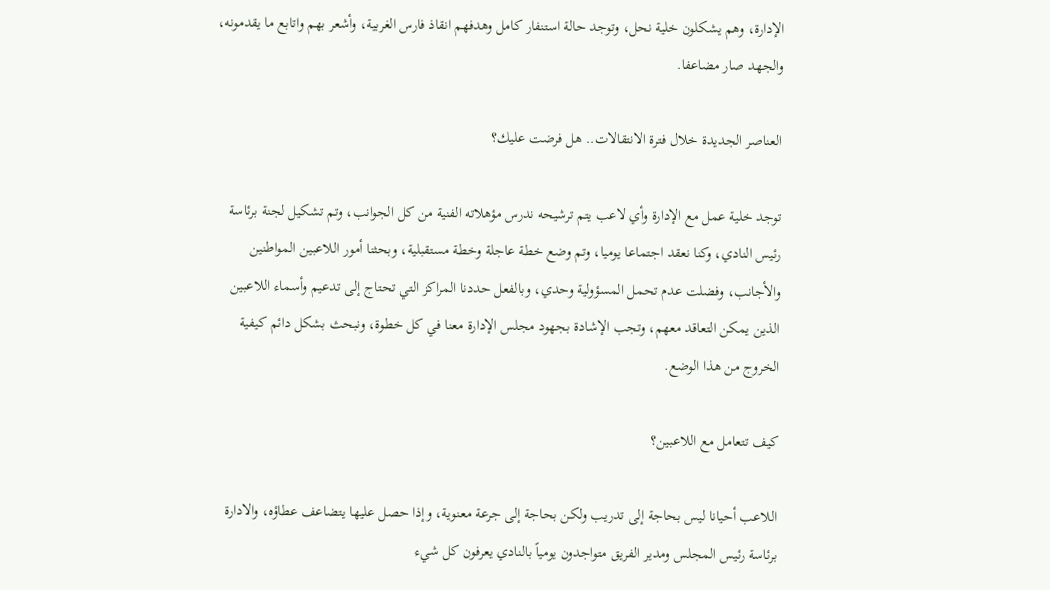الإدارة، وهم يشكلون خلية نحل، وتوجد حالة استنفار كامل وهدفهم انقاذ فارس الغربية، وأشعر بهم واتابع ما يقدمونه، والجهد صار مضاعفا.

العناصر الجديدة خلال فترة الانتقالات.. هل فرضت عليك؟

توجد خلية عمل مع الإدارة وأي لاعب يتم ترشيحه ندرس مؤهلاته الفنية من كل الجوانب، وتم تشكيل لجنة برئاسة رئيس النادي، وكنا نعقد اجتماعا يوميا، وتم وضع خطة عاجلة وخطة مستقبلية، وبحثنا أمور اللاعبين المواطنين والأجانب، وفضلت عدم تحمل المسؤولية وحدي، وبالفعل حددنا المراكز التي تحتاج إلى تدعيم وأسماء اللاعبين الذين يمكن التعاقد معهم، وتجب الإشادة بجهود مجلس الإدارة معنا في كل خطوة، ونبحث بشكل دائم كيفية الخروج من هذا الوضع.

كيف تتعامل مع اللاعبين؟

اللاعب أحيانا ليس بحاجة إلى تدريب ولكن بحاجة إلى جرعة معنوية، وإذا حصل عليها يتضاعف عطاؤه، والادارة برئاسة رئيس المجلس ومدير الفريق متواجدون يومياً بالنادي يعرفون كل شيء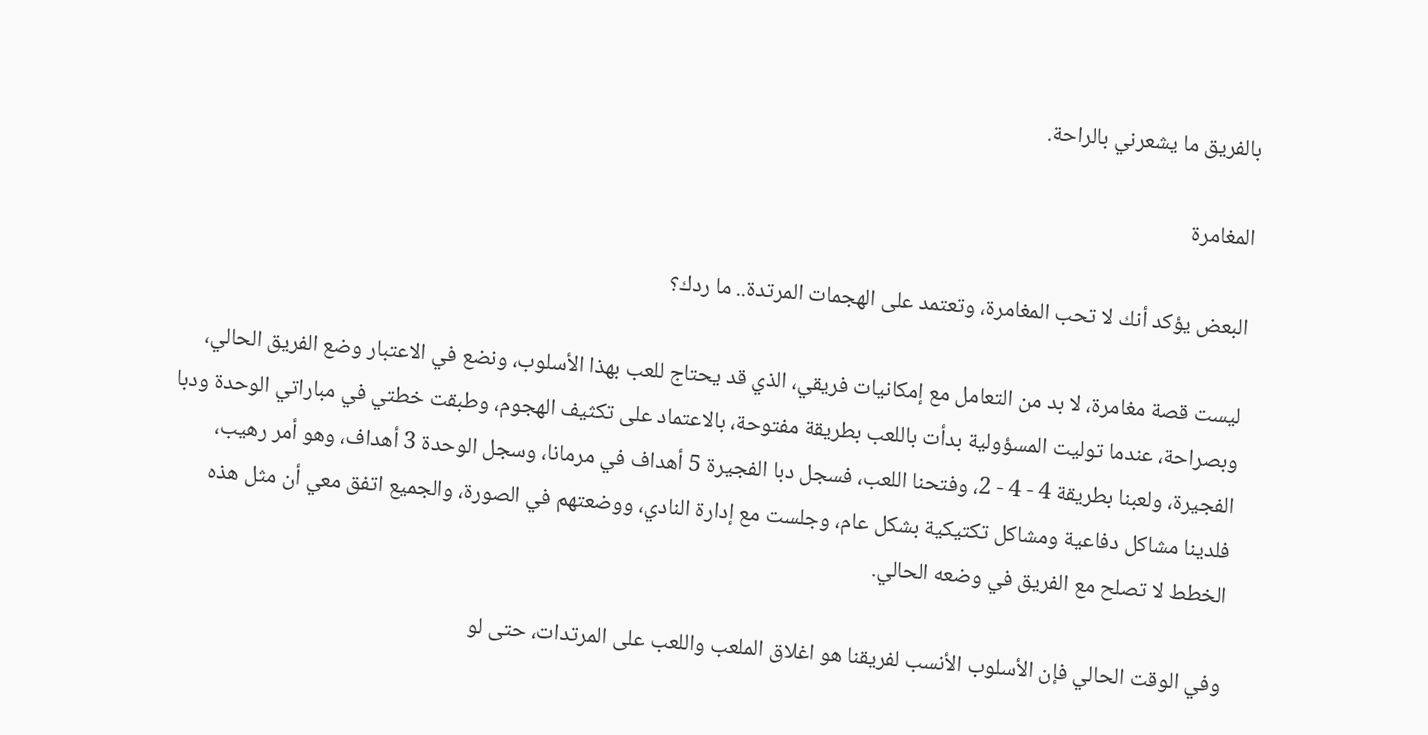بالفريق ما يشعرني بالراحة.

المغامرة

البعض يؤكد أنك لا تحب المغامرة، وتعتمد على الهجمات المرتدة.. ما ردك؟

ليست قصة مغامرة، لا بد من التعامل مع إمكانيات فريقي، الذي قد يحتاج للعب بهذا الأسلوب، ونضع في الاعتبار وضع الفريق الحالي، وبصراحة، عندما توليت المسؤولية بدأت باللعب بطريقة مفتوحة، بالاعتماد على تكثيف الهجوم، وطبقت خطتي في مباراتي الوحدة ودبا الفجيرة، ولعبنا بطريقة 4 - 4 - 2، وفتحنا اللعب، فسجل دبا الفجيرة 5 أهداف في مرمانا، وسجل الوحدة 3 أهداف، وهو أمر رهيب، فلدينا مشاكل دفاعية ومشاكل تكتيكية بشكل عام، وجلست مع إدارة النادي، ووضعتهم في الصورة، والجميع اتفق معي أن مثل هذه الخطط لا تصلح مع الفريق في وضعه الحالي.

وفي الوقت الحالي فإن الأسلوب الأنسب لفريقنا هو اغلاق الملعب واللعب على المرتدات، حتى لو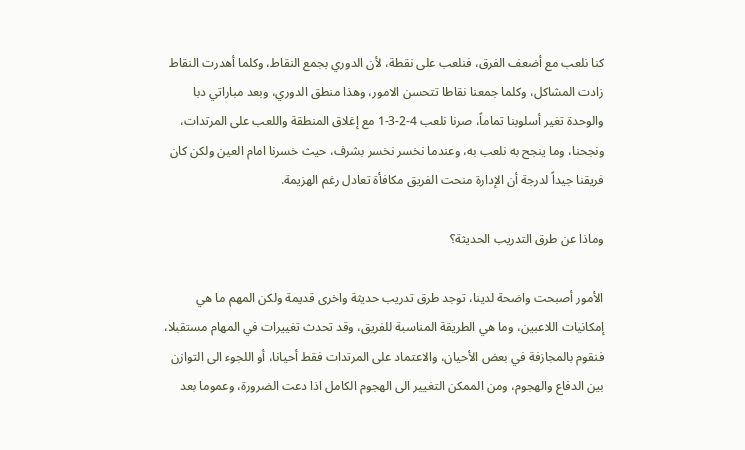كنا نلعب مع أضعف الفرق، فنلعب على نقطة، لأن الدوري بجمع النقاط، وكلما أهدرت النقاط زادت المشاكل، وكلما جمعنا نقاطا تتحسن الامور، وهذا منطق الدوري، وبعد مباراتي دبا والوحدة تغير أسلوبنا تماماً، صرنا نلعب 4-2-3-1 مع إغلاق المنطقة واللعب على المرتدات، ونجحنا، وما ينجح به نلعب به، وعندما نخسر نخسر بشرف، حيث خسرنا امام العين ولكن كان فريقنا جيداً لدرجة أن الإدارة منحت الفريق مكافأة تعادل رغم الهزيمة.

وماذا عن طرق التدريب الحديثة؟

الأمور أصبحت واضحة لدينا، توجد طرق تدريب حديثة واخرى قديمة ولكن المهم ما هي إمكانيات اللاعبين، وما هي الطريقة المناسبة للفريق، وقد تحدث تغييرات في المهام مستقبلا، فنقوم بالمجازفة في بعض الأحيان، والاعتماد على المرتدات فقط أحيانا، أو اللجوء الى التوازن بين الدفاع والهجوم، ومن الممكن التغيير الى الهجوم الكامل اذا دعت الضرورة، وعموما بعد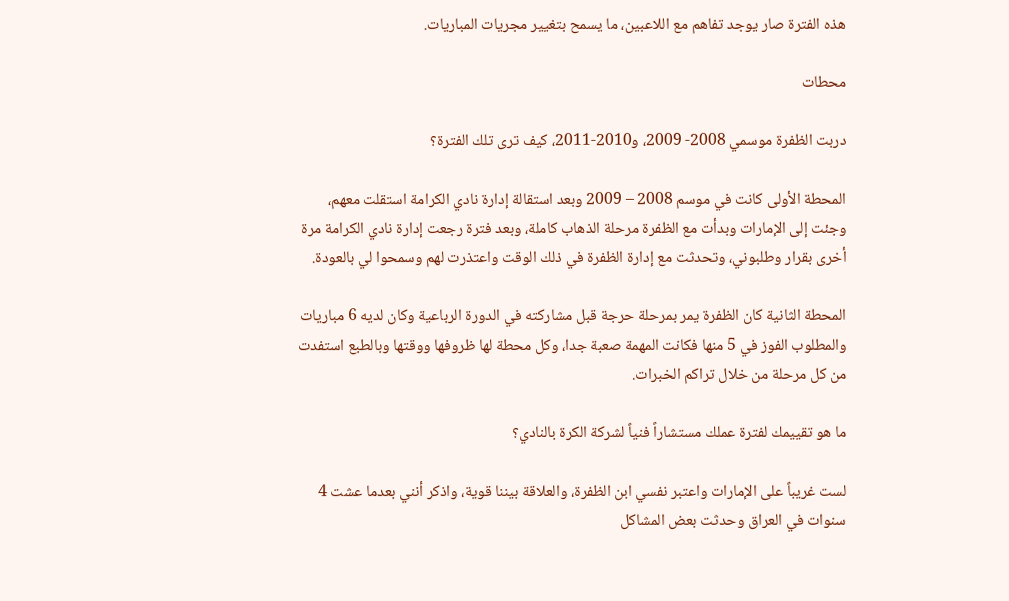هذه الفترة صار يوجد تفاهم مع اللاعبين، ما يسمح بتغيير مجريات المباريات.

محطات

دربت الظفرة موسمي 2008- 2009، و2010-2011، كيف ترى تلك الفترة؟

المحطة الأولى كانت في موسم 2008 – 2009 وبعد استقالة إدارة نادي الكرامة استقلت معهم، وجئت إلى الإمارات وبدأت مع الظفرة مرحلة الذهاب كاملة، وبعد فترة رجعت إدارة نادي الكرامة مرة أخرى بقرار وطلبوني، وتحدثت مع إدارة الظفرة في ذلك الوقت واعتذرت لهم وسمحوا لي بالعودة.

المحطة الثانية كان الظفرة يمر بمرحلة حرجة قبل مشاركته في الدورة الرباعية وكان لديه 6 مباريات والمطلوب الفوز في 5 منها فكانت المهمة صعبة جدا، وكل محطة لها ظروفها ووقتها وبالطبع استفدت من كل مرحلة من خلال تراكم الخبرات.

ما هو تقييمك لفترة عملك مستشاراً فنياً لشركة الكرة بالنادي؟

لست غريباً على الإمارات واعتبر نفسي ابن الظفرة، والعلاقة بيننا قوية، واذكر أنني بعدما عشت 4 سنوات في العراق وحدثت بعض المشاكل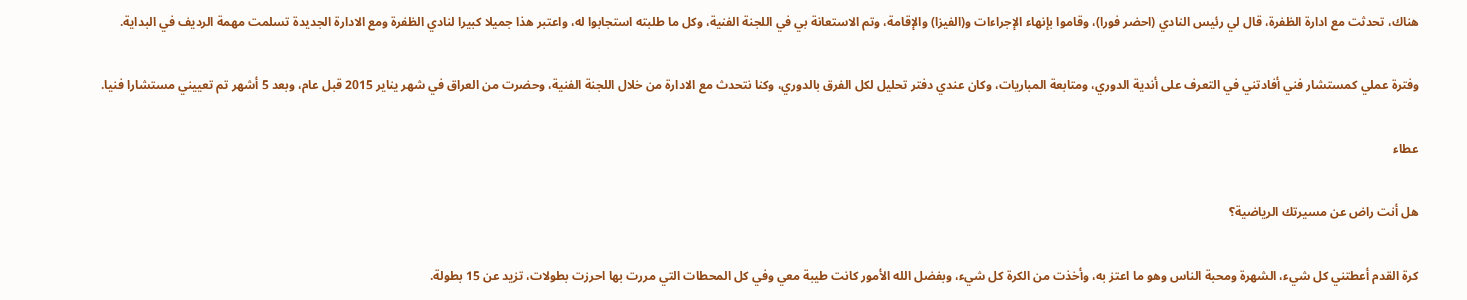هناك، تحدثت مع ادارة الظفرة، قال لي رئيس النادي (احضر فورا)، وقاموا بإنهاء الإجراءات و(الفيزا) والإقامة، وتم الاستعانة بي في اللجنة الفنية، وكل ما طلبته استجابوا له، واعتبر هذا جميلا كبيرا لنادي الظفرة ومع الادارة الجديدة تسلمت مهمة الرديف في البداية.

وفترة عملي كمستشار فني أفادتني في التعرف على أندية الدوري، ومتابعة المباريات، وكان عندي دفتر تحليل لكل الفرق بالدوري، وكنا نتحدث مع الادارة من خلال اللجنة الفنية، وحضرت من العراق في شهر يناير 2015 قبل عام، وبعد 5 أشهر تم تعييني مستشارا فنيا.

عطاء

هل أنت راض عن مسيرتك الرياضية؟

كرة القدم أعطتني كل شيء، الشهرة ومحبة الناس وهو ما اعتز به، وأخذت من الكرة كل شيء، وبفضل الله الأمور كانت طيبة معي وفي كل المحطات التي مررت بها احرزت بطولات، تزيد عن 15 بطولة.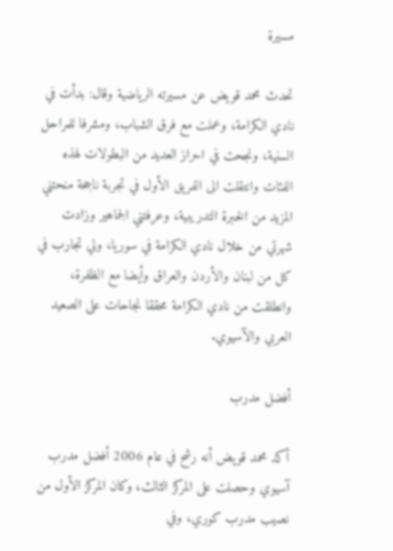مسيرة

تحدث محمد قويض عن مسيرته الرياضية وقال: بدأت في نادي الكرامة، وعملت مع فرق الشباب، ومشرفا للمراحل السنية، ونجحت في احراز العديد من البطولات لهذه الفئات وانتقلت الى الفريق الأول في تجربة ناجحة منحتني المزيد من الخبرة التدريبية، وعرفتني الجماهير وزادت شهرتي من خلال نادي الكرامة في سوريا، ولي تجارب في كل من لبنان والأردن والعراق وأيضا مع الظفرة، وانطلقت من نادي الكرامة محققا نجاحات على الصعيد العربي والآسيوي.

أفضل مدرب

أكد محمد قويض أنه رشح في عام 2006 أفضل مدرب آسيوي وحصلت على المركز الثالث، وكان المركز الأول من نصيب مدرب كوري، وفي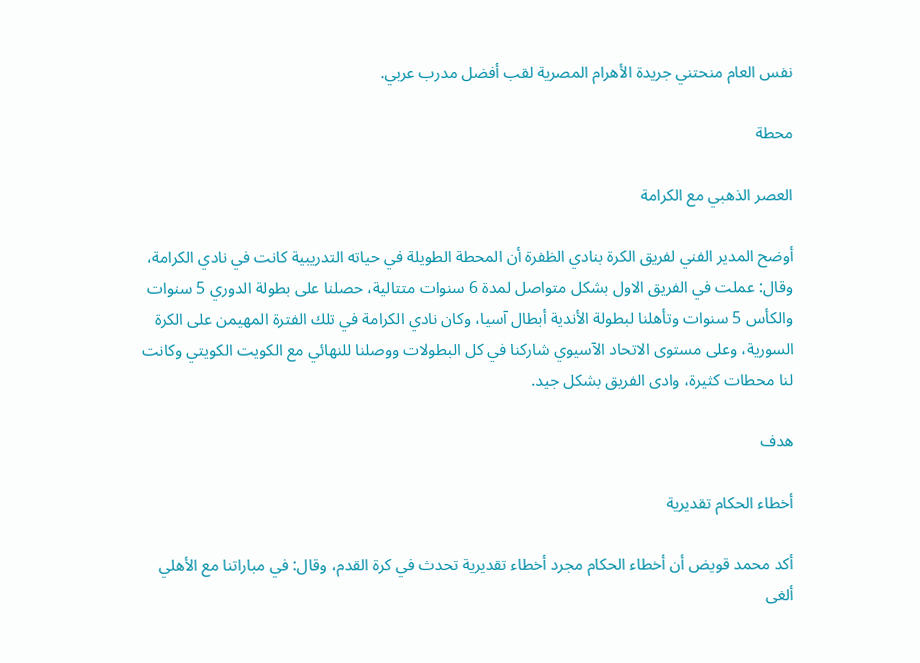نفس العام منحتني جريدة الأهرام المصرية لقب أفضل مدرب عربي.

محطة

العصر الذهبي مع الكرامة

أوضح المدير الفني لفريق الكرة بنادي الظفرة أن المحطة الطويلة في حياته التدريبية كانت في نادي الكرامة، وقال: عملت في الفريق الاول بشكل متواصل لمدة 6 سنوات متتالية، حصلنا على بطولة الدوري 5 سنوات والكأس 5 سنوات وتأهلنا لبطولة الأندية أبطال آسيا، وكان نادي الكرامة في تلك الفترة المهيمن على الكرة السورية، وعلى مستوى الاتحاد الآسيوي شاركنا في كل البطولات ووصلنا للنهائي مع الكويت الكويتي وكانت لنا محطات كثيرة، وادى الفريق بشكل جيد.

هدف

أخطاء الحكام تقديرية

أكد محمد قويض أن أخطاء الحكام مجرد أخطاء تقديرية تحدث في كرة القدم، وقال: في مباراتنا مع الأهلي ألغى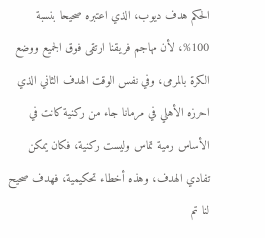الحكم هدف ديوب، الذي اعتبره صحيحا بنسبة 100%، لأن مهاجم فريقنا ارتقى فوق الجميع ووضع الكرة بالمرمى، وفي نفس الوقت الهدف الثاني الذي احرزه الأهلي في مرمانا جاء من ركنية كانت في الأساس رمية تماس وليست ركنية، فكان يمكن تفادي الهدف، وهذه أخطاء تحكيمية، فهدف صحيح لنا تم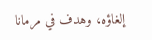إلغاؤه، وهدف في مرمانا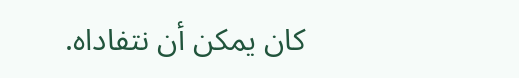كان يمكن أن نتفاداه.